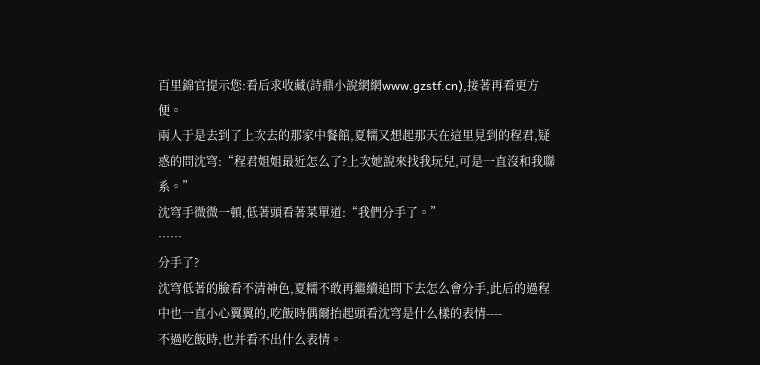百里錦官提示您:看后求收藏(詩鼎小說網網www.gzstf.cn),接著再看更方便。
兩人于是去到了上次去的那家中餐館,夏糯又想起那天在這里見到的程君,疑惑的問沈穹:“程君姐姐最近怎么了?上次她說來找我玩兒,可是一直沒和我聯系。”
沈穹手微微一頓,低著頭看著菜單道:“我們分手了。”
……
分手了?
沈穹低著的臉看不清神色,夏糯不敢再繼續追問下去怎么會分手,此后的過程中也一直小心翼翼的,吃飯時偶爾抬起頭看沈穹是什么樣的表情----
不過吃飯時,也并看不出什么表情。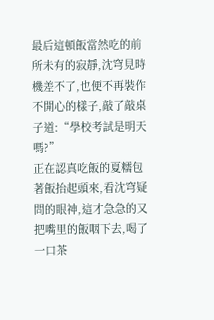最后這頓飯當然吃的前所未有的寂靜,沈穹見時機差不了,也便不再裝作不開心的樣子,敲了敲桌子道:“學校考試是明天嗎?”
正在認真吃飯的夏糯包著飯抬起頭來,看沈穹疑問的眼神,這才急急的又把嘴里的飯咽下去,喝了一口茶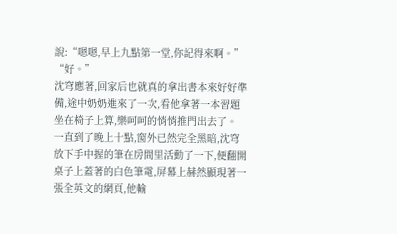說:“嗯嗯,早上九點第一堂,你記得來啊。”
“好。”
沈穹應著,回家后也就真的拿出書本來好好準備,途中奶奶進來了一次,看他拿著一本習題坐在椅子上算,樂呵呵的悄悄推門出去了。
一直到了晚上十點,窗外已然完全黑暗,沈穹放下手中握的筆在房間里活動了一下,便翻開桌子上蓋著的白色筆電,屏幕上赫然顯現著一張全英文的網頁,他輸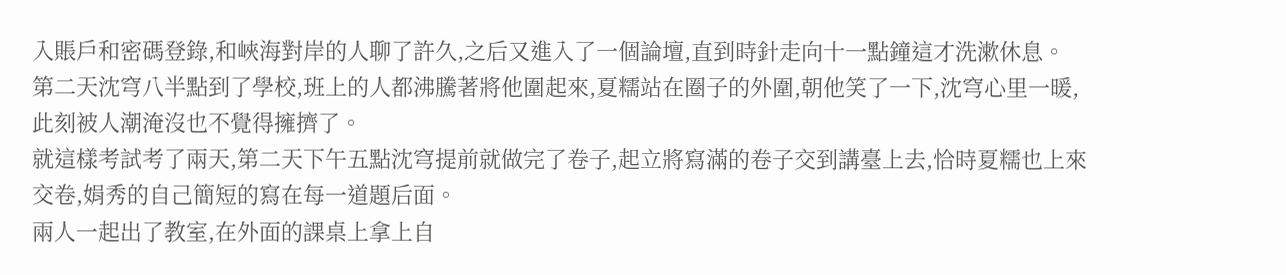入賬戶和密碼登錄,和峽海對岸的人聊了許久,之后又進入了一個論壇,直到時針走向十一點鐘這才洗漱休息。
第二天沈穹八半點到了學校,班上的人都沸騰著將他圍起來,夏糯站在圈子的外圍,朝他笑了一下,沈穹心里一暖,此刻被人潮淹沒也不覺得擁擠了。
就這樣考試考了兩天,第二天下午五點沈穹提前就做完了卷子,起立將寫滿的卷子交到講臺上去,恰時夏糯也上來交卷,娟秀的自己簡短的寫在每一道題后面。
兩人一起出了教室,在外面的課桌上拿上自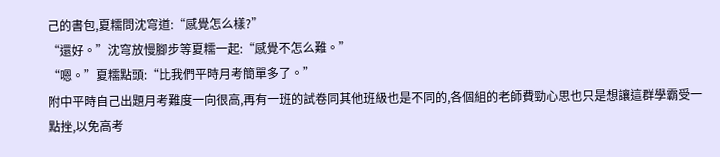己的書包,夏糯問沈穹道:“感覺怎么樣?”
“還好。”沈穹放慢腳步等夏糯一起:“感覺不怎么難。”
“嗯。”夏糯點頭:“比我們平時月考簡單多了。”
附中平時自己出題月考難度一向很高,再有一班的試卷同其他班級也是不同的,各個組的老師費勁心思也只是想讓這群學霸受一點挫,以免高考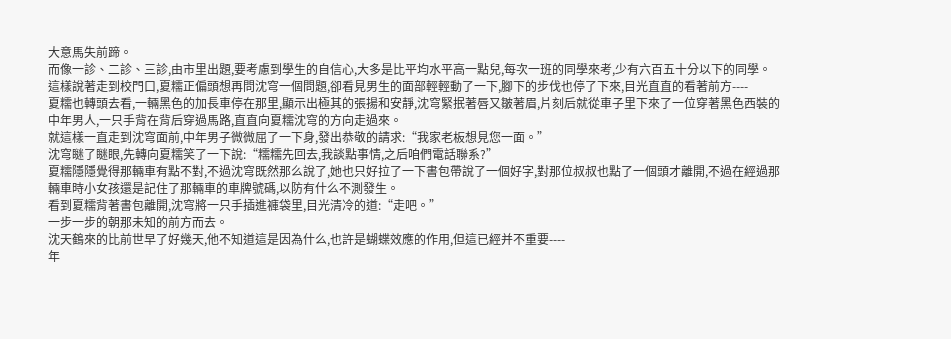大意馬失前蹄。
而像一診、二診、三診,由市里出題,要考慮到學生的自信心,大多是比平均水平高一點兒,每次一班的同學來考,少有六百五十分以下的同學。
這樣說著走到校門口,夏糯正偏頭想再問沈穹一個問題,卻看見男生的面部輕輕動了一下,腳下的步伐也停了下來,目光直直的看著前方----
夏糯也轉頭去看,一輛黑色的加長車停在那里,顯示出極其的張揚和安靜,沈穹緊抿著唇又皺著眉,片刻后就從車子里下來了一位穿著黑色西裝的中年男人,一只手背在背后穿過馬路,直直向夏糯沈穹的方向走過來。
就這樣一直走到沈穹面前,中年男子微微屈了一下身,發出恭敬的請求:“我家老板想見您一面。”
沈穹瞇了瞇眼,先轉向夏糯笑了一下說:“糯糯先回去,我談點事情,之后咱們電話聯系?”
夏糯隱隱覺得那輛車有點不對,不過沈穹既然那么說了,她也只好拉了一下書包帶說了一個好字,對那位叔叔也點了一個頭才離開,不過在經過那輛車時小女孩還是記住了那輛車的車牌號碼,以防有什么不測發生。
看到夏糯背著書包離開,沈穹將一只手插進褲袋里,目光清冷的道:“走吧。”
一步一步的朝那未知的前方而去。
沈天鶴來的比前世早了好幾天,他不知道這是因為什么,也許是蝴蝶效應的作用,但這已經并不重要----
年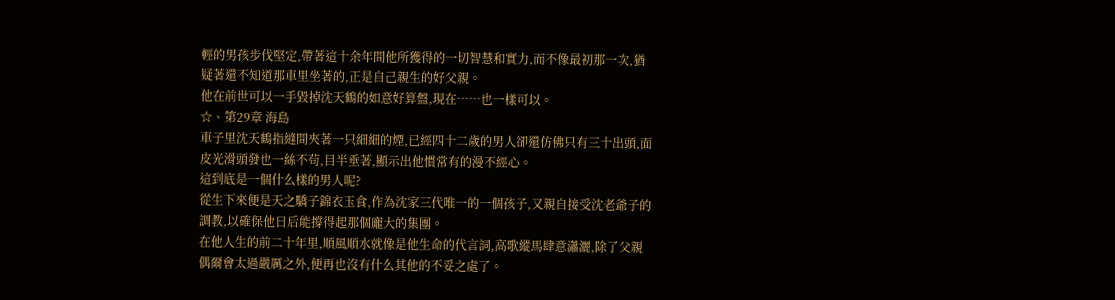輕的男孩步伐堅定,帶著這十余年間他所獲得的一切智慧和實力,而不像最初那一次,猶疑著還不知道那車里坐著的,正是自己親生的好父親。
他在前世可以一手毀掉沈天鶴的如意好算盤,現在……也一樣可以。
☆、第29章 海島
車子里沈天鶴指縫間夾著一只細細的煙,已經四十二歲的男人卻還仿佛只有三十出頭,面皮光滑頭發也一絲不茍,目半垂著,顯示出他慣常有的漫不經心。
這到底是一個什么樣的男人呢?
從生下來便是天之驕子錦衣玉食,作為沈家三代唯一的一個孩子,又親自接受沈老爺子的調教,以確保他日后能撐得起那個龐大的集團。
在他人生的前二十年里,順風順水就像是他生命的代言詞,高歌縱馬肆意瀟灑,除了父親偶爾會太過嚴厲之外,便再也沒有什么其他的不妥之處了。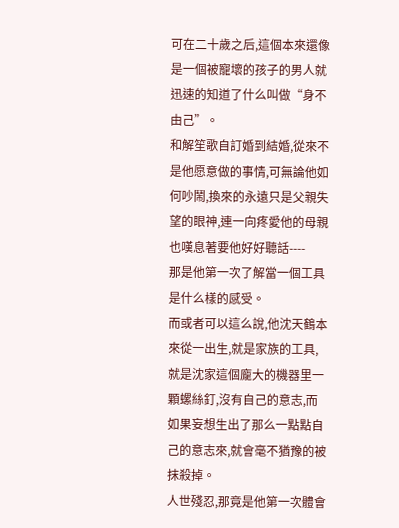可在二十歲之后,這個本來還像是一個被寵壞的孩子的男人就迅速的知道了什么叫做“身不由己”。
和解笙歌自訂婚到結婚,從來不是他愿意做的事情,可無論他如何吵鬧,換來的永遠只是父親失望的眼神,連一向疼愛他的母親也嘆息著要他好好聽話----
那是他第一次了解當一個工具是什么樣的感受。
而或者可以這么說,他沈天鶴本來從一出生,就是家族的工具,就是沈家這個龐大的機器里一顆螺絲釘,沒有自己的意志,而如果妄想生出了那么一點點自己的意志來,就會毫不猶豫的被抹殺掉。
人世殘忍,那竟是他第一次體會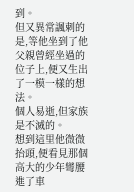到。
但又異常諷刺的是,等他坐到了他父親曾經坐過的位子上,便又生出了一模一樣的想法。
個人易逝,但家族是不滅的。
想到這里他微微抬頭,便看見那個高大的少年彎腰進了車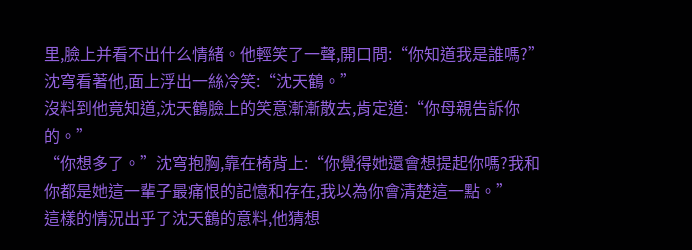里,臉上并看不出什么情緒。他輕笑了一聲,開口問:“你知道我是誰嗎?”
沈穹看著他,面上浮出一絲冷笑:“沈天鶴。”
沒料到他竟知道,沈天鶴臉上的笑意漸漸散去,肯定道:“你母親告訴你的。”
“你想多了。”沈穹抱胸,靠在椅背上:“你覺得她還會想提起你嗎?我和你都是她這一輩子最痛恨的記憶和存在,我以為你會清楚這一點。”
這樣的情況出乎了沈天鶴的意料,他猜想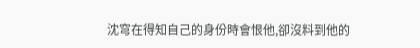沈穹在得知自己的身份時會恨他,卻沒料到他的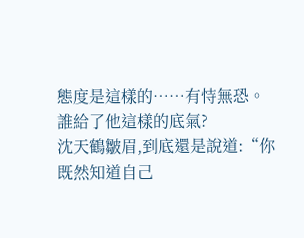態度是這樣的……有恃無恐。
誰給了他這樣的底氣?
沈天鶴皺眉,到底還是說道:“你既然知道自己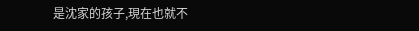是沈家的孩子,現在也就不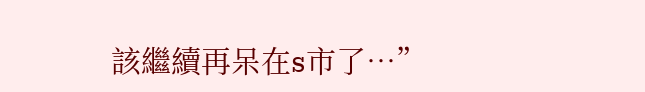該繼續再呆在s市了…”